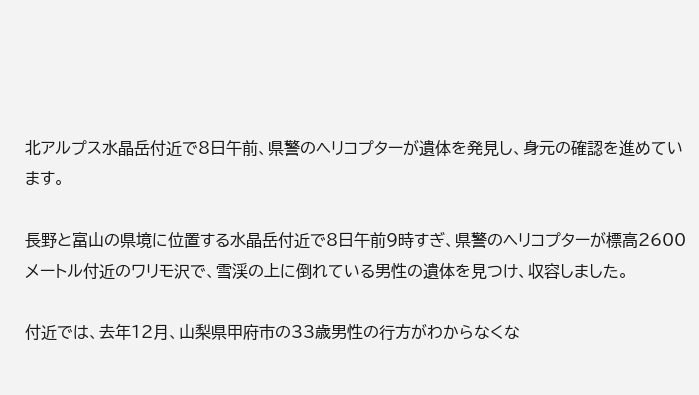北アルプス水晶岳付近で8日午前、県警のヘリコプターが遺体を発見し、身元の確認を進めています。

長野と富山の県境に位置する水晶岳付近で8日午前9時すぎ、県警のヘリコプターが標高2600メートル付近のワリモ沢で、雪渓の上に倒れている男性の遺体を見つけ、収容しました。

付近では、去年12月、山梨県甲府市の33歳男性の行方がわからなくな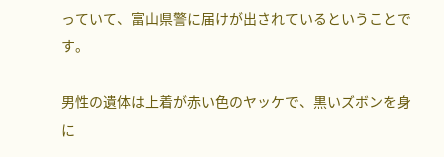っていて、富山県警に届けが出されているということです。

男性の遺体は上着が赤い色のヤッケで、黒いズボンを身に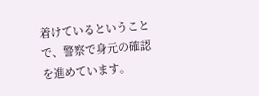着けているということで、警察で身元の確認を進めています。